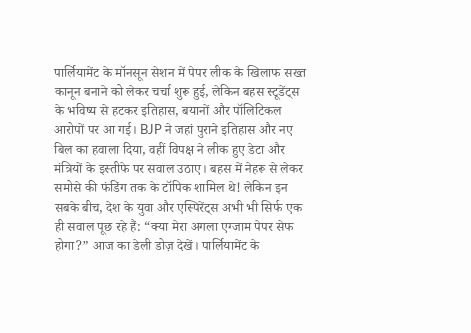पार्लियामेंट के मॉनसून सेशन में पेपर लीक के खिलाफ सख्त कानून बनाने को लेकर चर्चा शुरू हुई, लेकिन बहस स्टूडेंट्स के भविष्य से हटकर इतिहास, बयानों और पॉलिटिकल आरोपों पर आ गई। BJP ने जहां पुराने इतिहास और नए बिल का हवाला दिया, वहीं विपक्ष ने लीक हुए डेटा और मंत्रियों के इस्तीफे पर सवाल उठाए। बहस में नेहरू से लेकर समोसे की फंडिंग तक के टॉपिक शामिल थे! लेकिन इन सबके बीच, देश के युवा और एस्पिरेंट्स अभी भी सिर्फ एक ही सवाल पूछ रहे हैं: “क्या मेरा अगला एग्जाम पेपर सेफ होगा?” आज का डेली डोज़ देखें। पार्लियामेंट के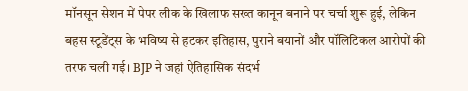मॉनसून सेशन में पेपर लीक के खिलाफ सख्त कानून बनाने पर चर्चा शुरू हुई, लेकिन बहस स्टूडेंट्स के भविष्य से हटकर इतिहास, पुराने बयानों और पॉलिटिकल आरोपों की तरफ चली गई। BJP ने जहां ऐतिहासिक संदर्भ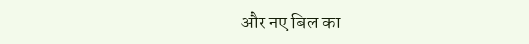और नए बिल का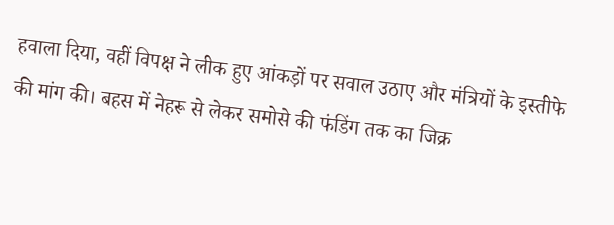हवाला दिया, वहीं विपक्ष ने लीक हुए आंकड़ों पर सवाल उठाए और मंत्रियों के इस्तीफे की मांग की। बहस में नेहरू से लेकर समोसे की फंडिंग तक का जिक्र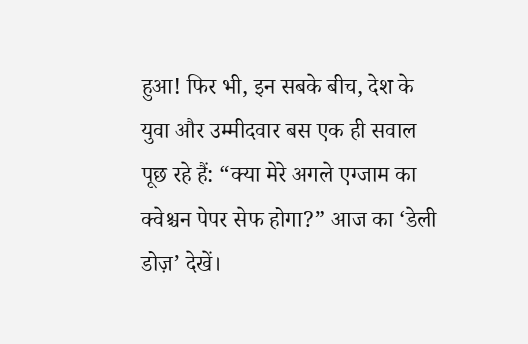हुआ! फिर भी, इन सबके बीच, देश के युवा और उम्मीदवार बस एक ही सवाल पूछ रहे हैं: “क्या मेरे अगले एग्जाम का क्वेश्चन पेपर सेफ होगा?” आज का ‘डेली डोज़’ देखें।